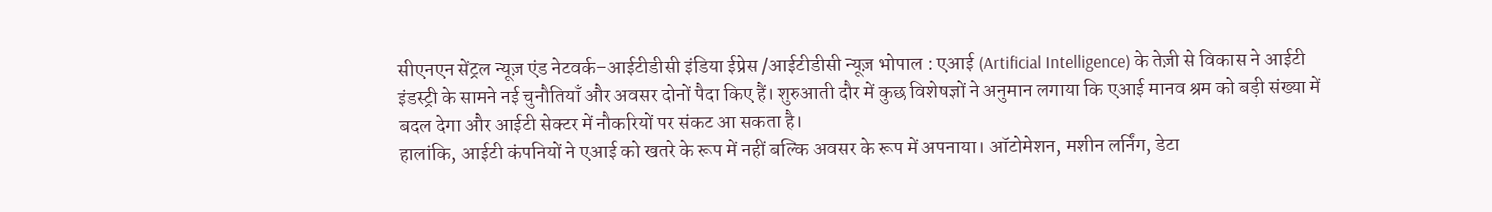सीएनएन सेंट्रल न्यूज़ एंड नेटवर्क–आईटीडीसी इंडिया ईप्रेस /आईटीडीसी न्यूज़ भोपाल : एआई (Artificial Intelligence) के तेज़ी से विकास ने आईटी इंडस्ट्री के सामने नई चुनौतियाँ और अवसर दोनों पैदा किए हैं। शुरुआती दौर में कुछ विशेषज्ञों ने अनुमान लगाया कि एआई मानव श्रम को बड़ी संख्या में बदल देगा और आईटी सेक्टर में नौकरियों पर संकट आ सकता है।
हालांकि, आईटी कंपनियों ने एआई को खतरे के रूप में नहीं बल्कि अवसर के रूप में अपनाया। ऑटोमेशन, मशीन लर्निंग, डेटा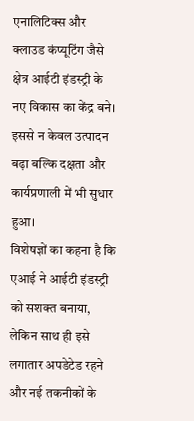एनालिटिक्स और क्लाउड कंप्यूटिंग जैसे क्षेत्र आईटी इंडस्ट्री के नए विकास का केंद्र बने। इससे न केवल उत्पादन बढ़ा बल्कि दक्षता और कार्यप्रणाली में भी सुधार हुआ।
विशेषज्ञों का कहना है कि एआई ने आईटी इंडस्ट्री को सशक्त बनाया, लेकिन साथ ही इसे लगातार अपडेटेड रहने और नई तकनीकों के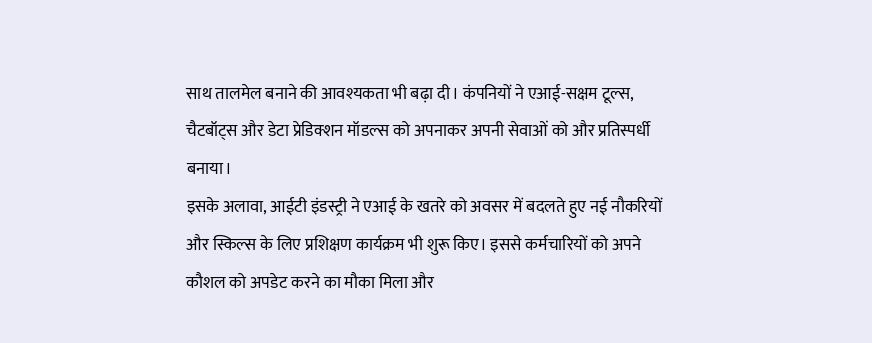साथ तालमेल बनाने की आवश्यकता भी बढ़ा दी। कंपनियों ने एआई-सक्षम टूल्स, चैटबॉट्स और डेटा प्रेडिक्शन मॉडल्स को अपनाकर अपनी सेवाओं को और प्रतिस्पर्धी बनाया।
इसके अलावा, आईटी इंडस्ट्री ने एआई के खतरे को अवसर में बदलते हुए नई नौकरियों और स्किल्स के लिए प्रशिक्षण कार्यक्रम भी शुरू किए। इससे कर्मचारियों को अपने कौशल को अपडेट करने का मौका मिला और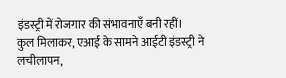इंडस्ट्री में रोजगार की संभावनाएँ बनी रहीं।
कुल मिलाकर, एआई के सामने आईटी इंडस्ट्री ने लचीलापन,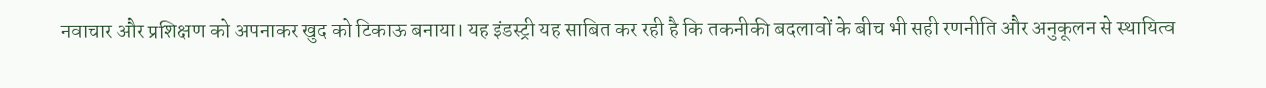नवाचार और प्रशिक्षण को अपनाकर खुद को टिकाऊ बनाया। यह इंडस्ट्री यह साबित कर रही है कि तकनीकी बदलावों के बीच भी सही रणनीति और अनुकूलन से स्थायित्व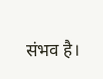संभव है।